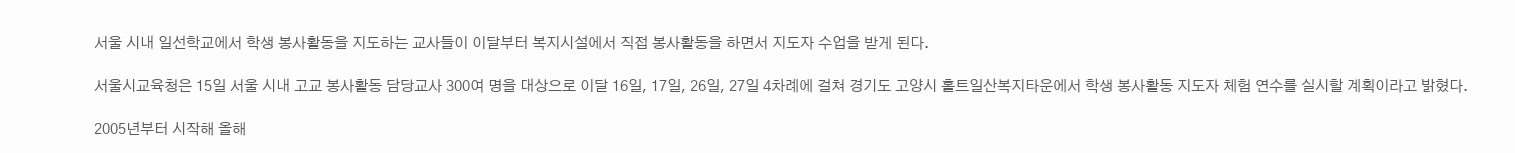서울 시내 일선학교에서 학생 봉사활동을 지도하는 교사들이 이달부터 복지시설에서 직접 봉사활동을 하면서 지도자 수업을 받게 된다.

서울시교육청은 15일 서울 시내 고교 봉사활동 담당교사 300여 명을 대상으로 이달 16일, 17일, 26일, 27일 4차례에 걸쳐 경기도 고양시 홀트일산복지타운에서 학생 봉사활동 지도자 체험 연수를 실시할 계획이라고 밝혔다.

2005년부터 시작해 올해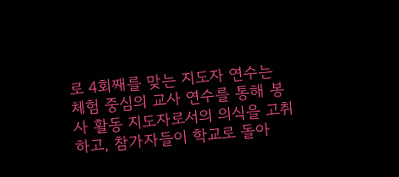로 4회째를 맞는 지도자 연수는 체험 중심의 교사 연수를 통해 봉사 활동 지도자로서의 의식을 고취하고, 참가자들이 학교로 돌아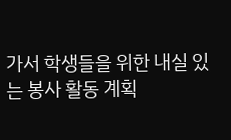가서 학생들을 위한 내실 있는 봉사 활동 계획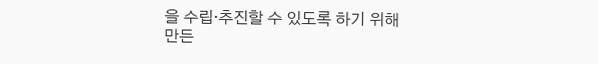을 수립·추진할 수 있도록 하기 위해 만든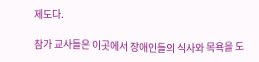제도다.

참가 교사들은 이곳에서 장애인들의 식사와 목욕을 도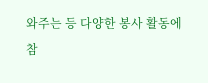와주는 등 다양한 봉사 활동에 참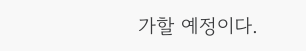가할 예정이다.